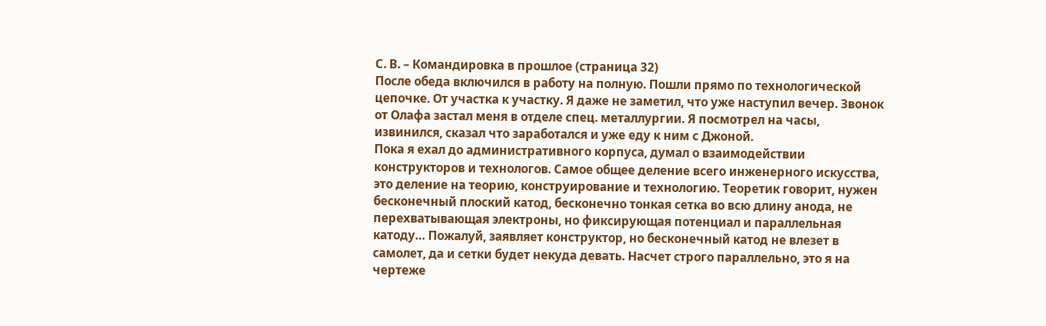С. В. – Командировка в прошлое (страница 32)
После обеда включился в работу на полную. Пошли прямо по технологической цепочке. От участка к участку. Я даже не заметил, что уже наступил вечер. Звонок от Олафа застал меня в отделе спец. металлургии. Я посмотрел на часы, извинился, сказал что заработался и уже еду к ним с Джоной.
Пока я ехал до административного корпуса, думал о взаимодействии конструкторов и технологов. Самое общее деление всего инженерного искусства, это деление на теорию, конструирование и технологию. Теоретик говорит, нужен бесконечный плоский катод, бесконечно тонкая сетка во всю длину анода, не перехватывающая электроны, но фиксирующая потенциал и параллельная катоду… Пожалуй, заявляет конструктор, но бесконечный катод не влезет в самолет, да и сетки будет некуда девать. Насчет строго параллельно, это я на чертеже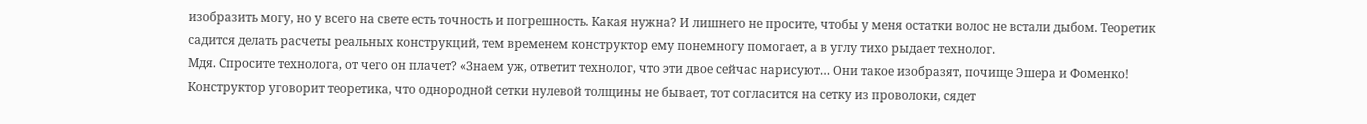изобразить могу, но у всего на свете есть точность и погрешность. Какая нужна? И лишнего не просите, чтобы у меня остатки волос не встали дыбом. Теоретик садится делать расчеты реальных конструкций, тем временем конструктор ему понемногу помогает, а в углу тихо рыдает технолог.
Мдя. Спросите технолога, от чего он плачет? «Знаем уж, ответит технолог, что эти двое сейчас нарисуют… Они такое изобразят, почище Эшера и Фоменко! Конструктор уговорит теоретика, что однородной сетки нулевой толщины не бывает, тот согласится на сетку из проволоки, сядет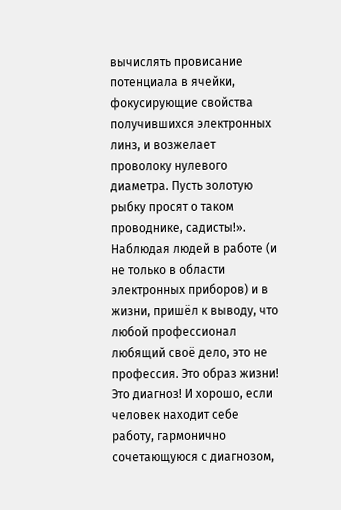вычислять провисание потенциала в ячейки, фокусирующие свойства получившихся электронных линз, и возжелает проволоку нулевого диаметра. Пусть золотую рыбку просят о таком проводнике, садисты!».
Наблюдая людей в работе (и не только в области электронных приборов) и в жизни, пришёл к выводу, что любой профессионал любящий своё дело, это не профессия. Это образ жизни! Это диагноз! И хорошо, если человек находит себе работу, гармонично сочетающуюся с диагнозом,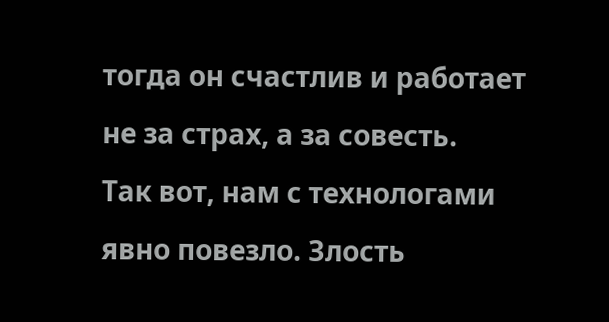тогда он счастлив и работает не за страх, а за совесть.
Так вот, нам с технологами явно повезло. Злость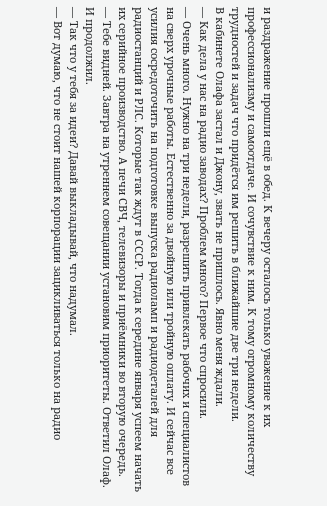и раздражение прошли ещё в обед. К вечеру осталось только уважение к их профессионализму и самоотдаче. И сочувствие к ним. К тому огромному количеству трудностей и задач что придётся им решить в ближайшие две три недели.
В кабинете Олафа застал и Джону, звать не пришлось. Явно меня ждали.
— Как дела у нас на радио заводах? Проблем много? Первое что спросили.
— Очень много. Нужно на три недели, разрешить привлекать рабочих и специалистов на сверх урочные работы. Естественно за двойную или тройную оплату. И сейчас все усилия сосредоточить на подготовке выпуска радиоламп и радиодеталей для радиостанций и РЛС. Которые так ждут в СССР. Тогда к середине января успеем начать их серийное производство. А печи СВЧ, телевизоры и приёмники во вторую очередь.
— Тебе видней. Завтра на утреннем совещании установим приоритеты. Ответил Олаф. И продолжил.
— Так что у тебя за идеи? Давай выкладывай, что надумал.
— Вот думаю, что не стоит нашей корпорации зацикливаться только на радио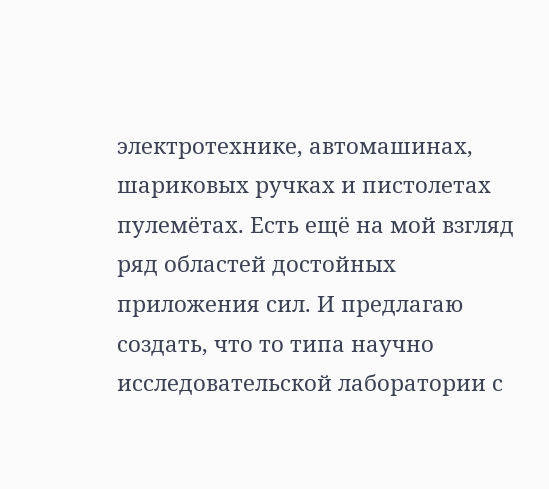электротехнике, автомашинах, шариковых ручках и пистолетах пулемётах. Есть ещё на мой взгляд ряд областей достойных приложения сил. И предлагаю создать, что то типа научно исследовательской лаборатории с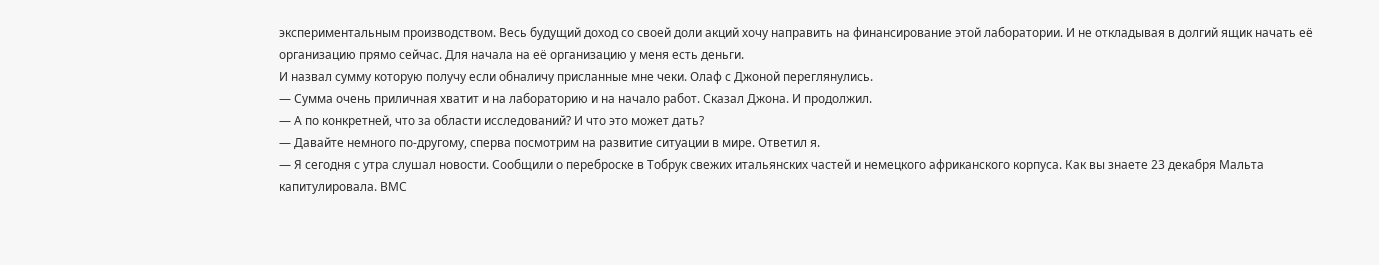экспериментальным производством. Весь будущий доход со своей доли акций хочу направить на финансирование этой лаборатории. И не откладывая в долгий ящик начать её организацию прямо сейчас. Для начала на её организацию у меня есть деньги.
И назвал сумму которую получу если обналичу присланные мне чеки. Олаф с Джоной переглянулись.
— Сумма очень приличная хватит и на лабораторию и на начало работ. Сказал Джона. И продолжил.
— А по конкретней, что за области исследований? И что это может дать?
— Давайте немного по-другому, сперва посмотрим на развитие ситуации в мире. Ответил я.
— Я сегодня с утра слушал новости. Сообщили о переброске в Тобрук свежих итальянских частей и немецкого африканского корпуса. Как вы знаете 23 декабря Мальта капитулировала. ВМС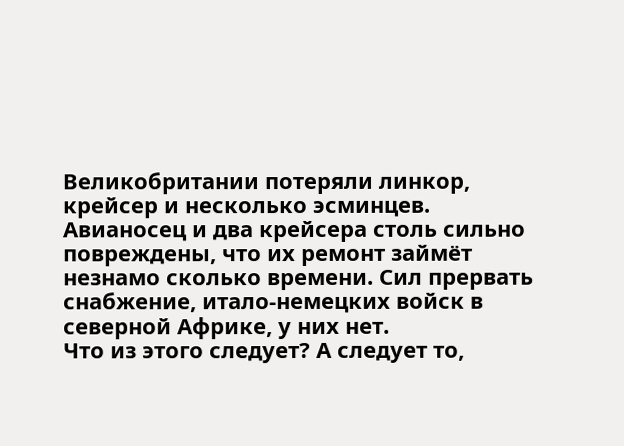Великобритании потеряли линкор, крейсер и несколько эсминцев. Авианосец и два крейсера столь сильно повреждены, что их ремонт займёт незнамо сколько времени. Сил прервать снабжение, итало-немецких войск в северной Африке, у них нет.
Что из этого следует? А следует то,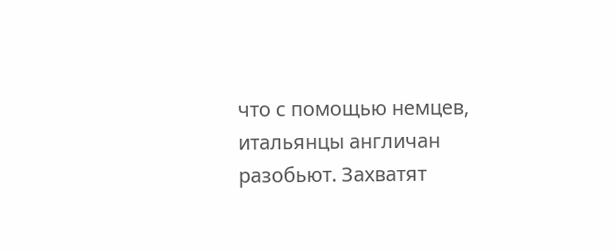что с помощью немцев, итальянцы англичан разобьют. Захватят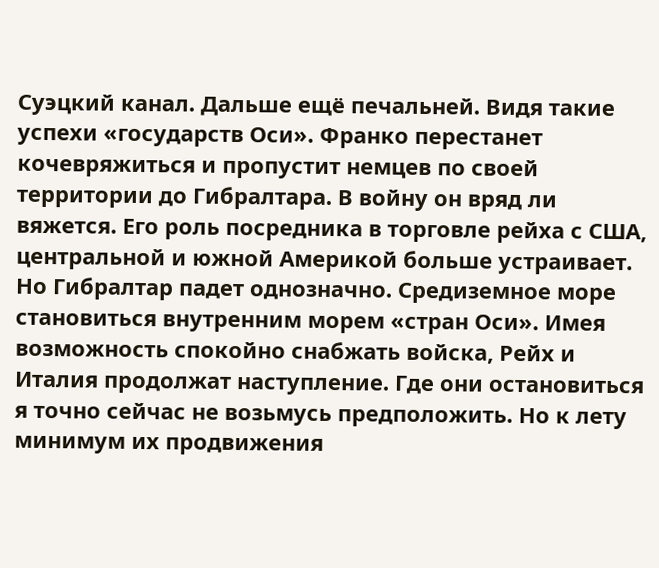Суэцкий канал. Дальше ещё печальней. Видя такие успехи «государств Оси». Франко перестанет кочевряжиться и пропустит немцев по своей территории до Гибралтара. В войну он вряд ли вяжется. Его роль посредника в торговле рейха с США, центральной и южной Америкой больше устраивает. Но Гибралтар падет однозначно. Средиземное море становиться внутренним морем «стран Оси». Имея возможность спокойно снабжать войска, Рейх и Италия продолжат наступление. Где они остановиться я точно сейчас не возьмусь предположить. Но к лету минимум их продвижения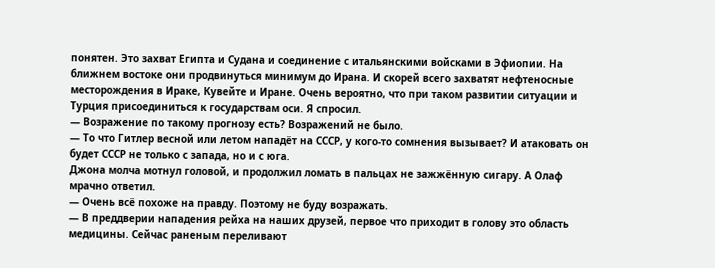понятен. Это захват Египта и Судана и соединение с итальянскими войсками в Эфиопии. На ближнем востоке они продвинуться минимум до Ирана. И скорей всего захватят нефтеносные месторождения в Ираке, Кувейте и Иране. Очень вероятно, что при таком развитии ситуации и Турция присоединиться к государствам оси. Я спросил.
— Возражение по такому прогнозу есть? Возражений не было.
— То что Гитлер весной или летом нападёт на СССР, у кого-то сомнения вызывает? И атаковать он будет СССР не только с запада, но и с юга.
Джона молча мотнул головой, и продолжил ломать в пальцах не зажжённую сигару. А Олаф мрачно ответил.
— Очень всё похоже на правду. Поэтому не буду возражать.
— В преддверии нападения рейха на наших друзей, первое что приходит в голову это область медицины. Сейчас раненым переливают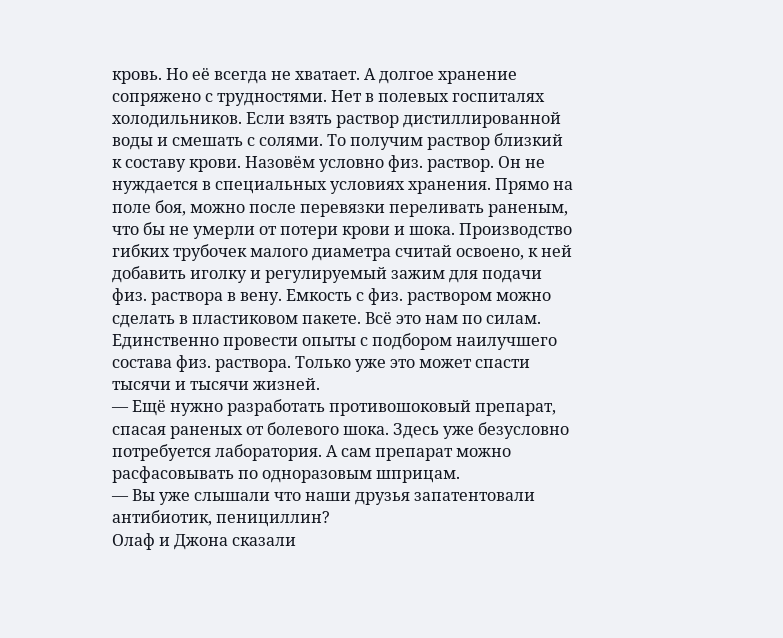кровь. Но её всегда не хватает. А долгое хранение сопряжено с трудностями. Нет в полевых госпиталях холодильников. Если взять раствор дистиллированной воды и смешать с солями. То получим раствор близкий к составу крови. Назовём условно физ. раствор. Он не нуждается в специальных условиях хранения. Прямо на поле боя, можно после перевязки переливать раненым, что бы не умерли от потери крови и шока. Производство гибких трубочек малого диаметра считай освоено, к ней добавить иголку и регулируемый зажим для подачи физ. раствора в вену. Емкость с физ. раствором можно сделать в пластиковом пакете. Всё это нам по силам. Единственно провести опыты с подбором наилучшего состава физ. раствора. Только уже это может спасти тысячи и тысячи жизней.
— Ещё нужно разработать противошоковый препарат, спасая раненых от болевого шока. Здесь уже безусловно потребуется лаборатория. А сам препарат можно расфасовывать по одноразовым шприцам.
— Вы уже слышали что наши друзья запатентовали антибиотик, пенициллин?
Олаф и Джона сказали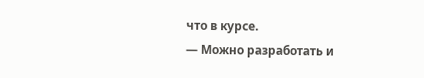что в курсе.
— Можно разработать и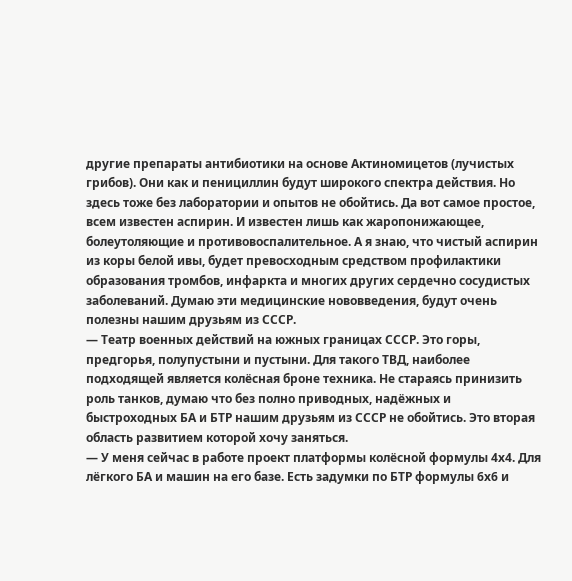другие препараты антибиотики на основе Актиномицетов (лучистых грибов). Они как и пенициллин будут широкого спектра действия. Но здесь тоже без лаборатории и опытов не обойтись. Да вот самое простое, всем известен аспирин. И известен лишь как жаропонижающее, болеутоляющие и противовоспалительное. А я знаю, что чистый аспирин из коры белой ивы, будет превосходным средством профилактики образования тромбов, инфаркта и многих других сердечно сосудистых заболеваний. Думаю эти медицинские нововведения, будут очень полезны нашим друзьям из СССР.
— Театр военных действий на южных границах СССР. Это горы, предгорья, полупустыни и пустыни. Для такого ТВД, наиболее подходящей является колёсная броне техника. Не стараясь принизить роль танков, думаю что без полно приводных, надёжных и быстроходных БА и БТР нашим друзьям из СССР не обойтись. Это вторая область развитием которой хочу заняться.
— У меня сейчас в работе проект платформы колёсной формулы 4х4. Для лёгкого БА и машин на его базе. Есть задумки по БТР формулы 6х6 и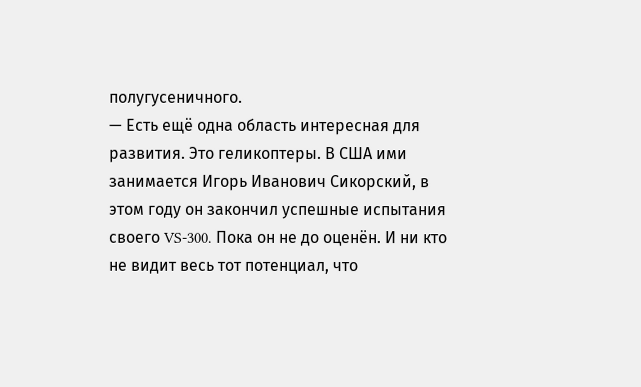полугусеничного.
— Есть ещё одна область интересная для развития. Это геликоптеры. В США ими занимается Игорь Иванович Сикорский, в этом году он закончил успешные испытания своего VS-300. Пока он не до оценён. И ни кто не видит весь тот потенциал, что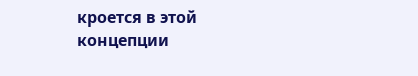кроется в этой концепции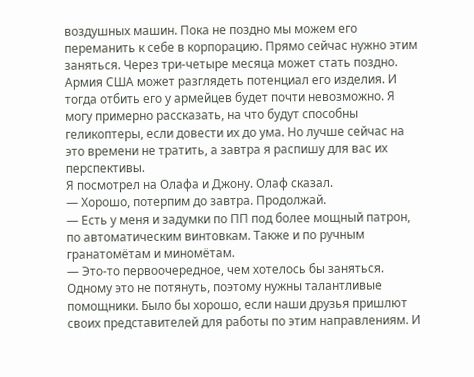воздушных машин. Пока не поздно мы можем его переманить к себе в корпорацию. Прямо сейчас нужно этим заняться. Через три-четыре месяца может стать поздно. Армия США может разглядеть потенциал его изделия. И тогда отбить его у армейцев будет почти невозможно. Я могу примерно рассказать, на что будут способны геликоптеры, если довести их до ума. Но лучше сейчас на это времени не тратить, а завтра я распишу для вас их перспективы.
Я посмотрел на Олафа и Джону. Олаф сказал.
— Хорошо, потерпим до завтра. Продолжай.
— Есть у меня и задумки по ПП под более мощный патрон, по автоматическим винтовкам. Также и по ручным гранатомётам и миномётам.
— Это-то первоочередное, чем хотелось бы заняться. Одному это не потянуть, поэтому нужны талантливые помощники. Было бы хорошо, если наши друзья пришлют своих представителей для работы по этим направлениям. И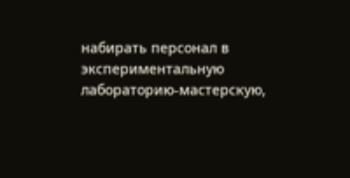набирать персонал в экспериментальную лабораторию-мастерскую,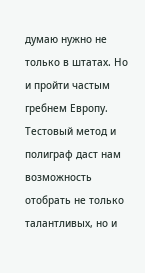думаю нужно не только в штатах. Но и пройти частым гребнем Европу. Тестовый метод и полиграф даст нам возможность отобрать не только талантливых, но и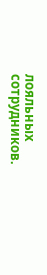лояльных сотрудников.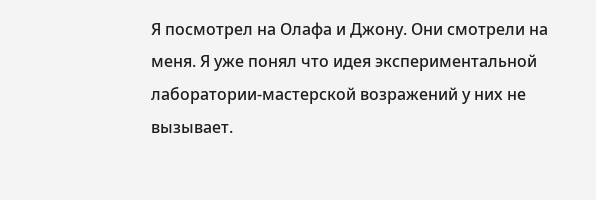Я посмотрел на Олафа и Джону. Они смотрели на меня. Я уже понял что идея экспериментальной лаборатории-мастерской возражений у них не вызывает.